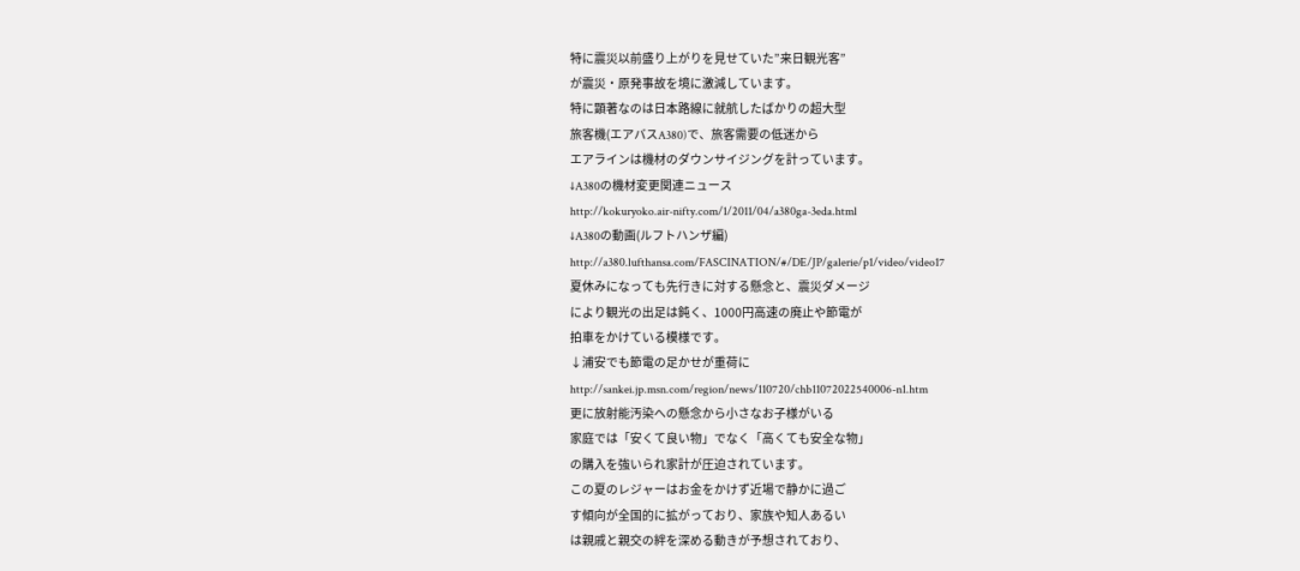特に震災以前盛り上がりを見せていた”来日観光客”
が震災・原発事故を境に激減しています。
特に顕著なのは日本路線に就航したばかりの超大型
旅客機(エアバスA380)で、旅客需要の低迷から
エアラインは機材のダウンサイジングを計っています。
↓A380の機材変更関連ニュース
http://kokuryoko.air-nifty.com/1/2011/04/a380ga-3eda.html
↓A380の動画(ルフトハンザ編)
http://a380.lufthansa.com/FASCINATION/#/DE/JP/galerie/p1/video/video17
夏休みになっても先行きに対する懸念と、震災ダメージ
により観光の出足は鈍く、1000円高速の廃止や節電が
拍車をかけている模様です。
↓浦安でも節電の足かせが重荷に
http://sankei.jp.msn.com/region/news/110720/chb11072022540006-n1.htm
更に放射能汚染への懸念から小さなお子様がいる
家庭では「安くて良い物」でなく「高くても安全な物」
の購入を強いられ家計が圧迫されています。
この夏のレジャーはお金をかけず近場で静かに過ご
す傾向が全国的に拡がっており、家族や知人あるい
は親戚と親交の絆を深める動きが予想されており、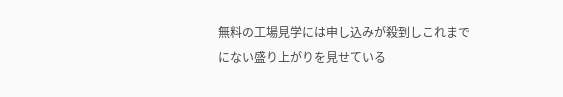無料の工場見学には申し込みが殺到しこれまで
にない盛り上がりを見せている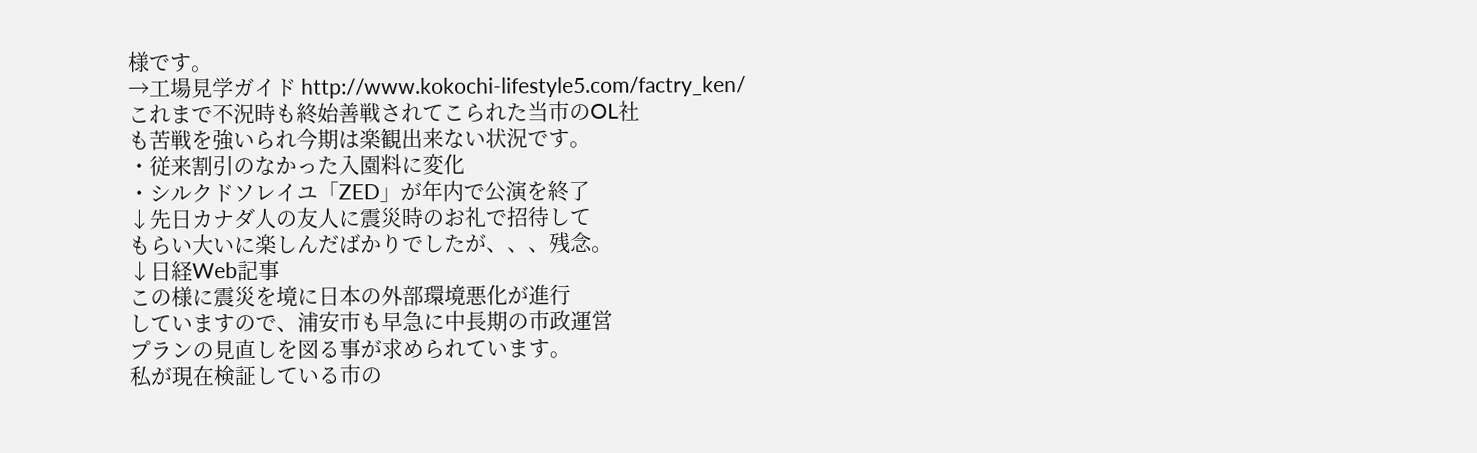様です。
→工場見学ガイド http://www.kokochi-lifestyle5.com/factry_ken/
これまで不況時も終始善戦されてこられた当市のOL社
も苦戦を強いられ今期は楽観出来ない状況です。
・従来割引のなかった入園料に変化
・シルクドソレイユ「ZED」が年内で公演を終了
↓先日カナダ人の友人に震災時のお礼で招待して
もらい大いに楽しんだばかりでしたが、、、残念。
↓日経Web記事
この様に震災を境に日本の外部環境悪化が進行
していますので、浦安市も早急に中長期の市政運営
プランの見直しを図る事が求められています。
私が現在検証している市の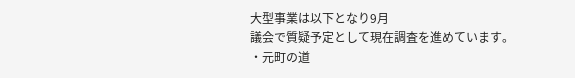大型事業は以下となり9月
議会で質疑予定として現在調査を進めています。
・元町の道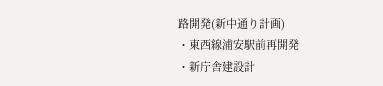路開発(新中通り計画)
・東西線浦安駅前再開発
・新庁舎建設計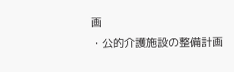画
・公的介護施設の整備計画